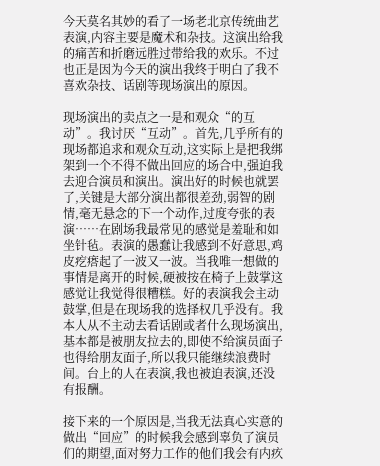今天莫名其妙的看了一场老北京传统曲艺表演,内容主要是魔术和杂技。这演出给我的痛苦和折磨远胜过带给我的欢乐。不过也正是因为今天的演出我终于明白了我不喜欢杂技、话剧等现场演出的原因。

现场演出的卖点之一是和观众“的互动”。我讨厌“互动”。首先,几乎所有的现场都追求和观众互动,这实际上是把我绑架到一个不得不做出回应的场合中,强迫我去迎合演员和演出。演出好的时候也就罢了,关键是大部分演出都很差劲,弱智的剧情,毫无悬念的下一个动作,过度夸张的表演……在剧场我最常见的感觉是羞耻和如坐针毡。表演的愚蠢让我感到不好意思,鸡皮疙瘩起了一波又一波。当我唯一想做的事情是离开的时候,硬被按在椅子上鼓掌这感觉让我觉得很糟糕。好的表演我会主动鼓掌,但是在现场我的选择权几乎没有。我本人从不主动去看话剧或者什么现场演出,基本都是被朋友拉去的,即使不给演员面子也得给朋友面子,所以我只能继续浪费时间。台上的人在表演,我也被迫表演,还没有报酬。

接下来的一个原因是,当我无法真心实意的做出“回应”的时候我会感到辜负了演员们的期望,面对努力工作的他们我会有内疚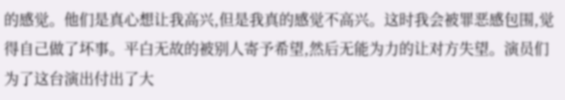的感觉。他们是真心想让我高兴,但是我真的感觉不高兴。这时我会被罪恶感包围,觉得自己做了坏事。平白无故的被别人寄予希望,然后无能为力的让对方失望。演员们为了这台演出付出了大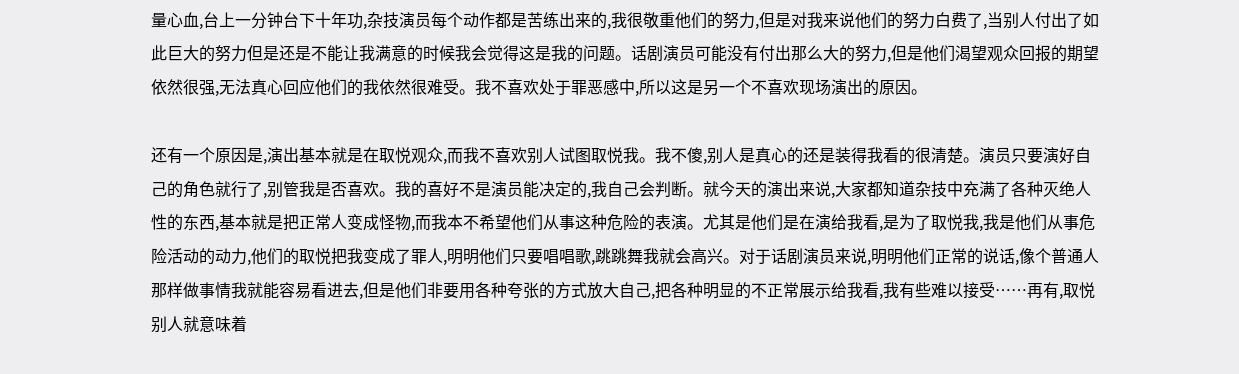量心血,台上一分钟台下十年功,杂技演员每个动作都是苦练出来的,我很敬重他们的努力,但是对我来说他们的努力白费了,当别人付出了如此巨大的努力但是还是不能让我满意的时候我会觉得这是我的问题。话剧演员可能没有付出那么大的努力,但是他们渴望观众回报的期望依然很强,无法真心回应他们的我依然很难受。我不喜欢处于罪恶感中,所以这是另一个不喜欢现场演出的原因。

还有一个原因是,演出基本就是在取悦观众,而我不喜欢别人试图取悦我。我不傻,别人是真心的还是装得我看的很清楚。演员只要演好自己的角色就行了,别管我是否喜欢。我的喜好不是演员能决定的,我自己会判断。就今天的演出来说,大家都知道杂技中充满了各种灭绝人性的东西,基本就是把正常人变成怪物,而我本不希望他们从事这种危险的表演。尤其是他们是在演给我看,是为了取悦我,我是他们从事危险活动的动力,他们的取悦把我变成了罪人,明明他们只要唱唱歌,跳跳舞我就会高兴。对于话剧演员来说,明明他们正常的说话,像个普通人那样做事情我就能容易看进去,但是他们非要用各种夸张的方式放大自己,把各种明显的不正常展示给我看,我有些难以接受……再有,取悦别人就意味着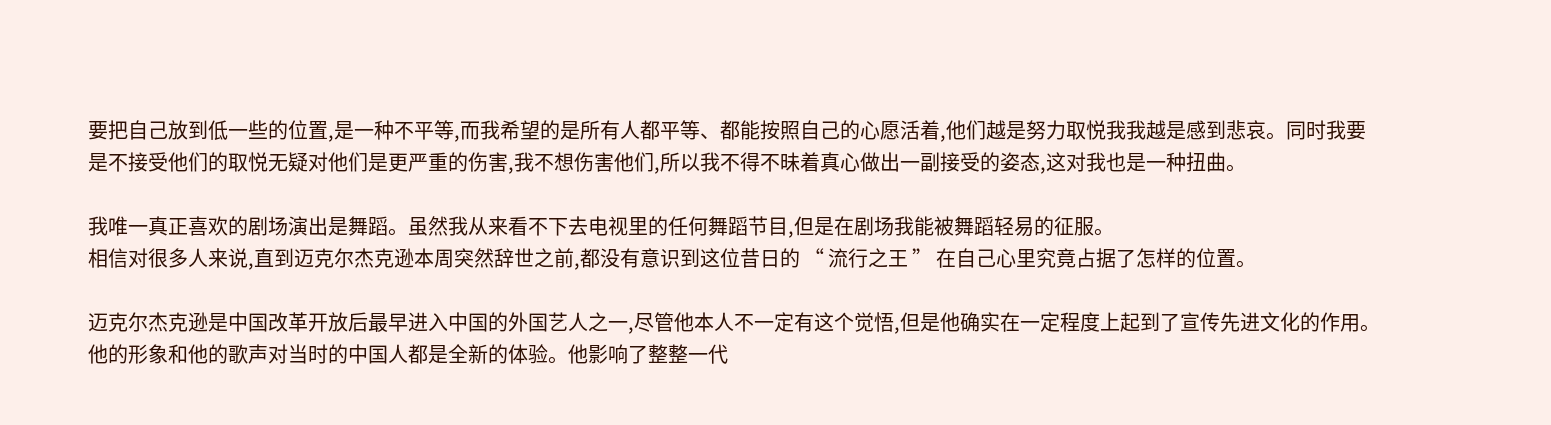要把自己放到低一些的位置,是一种不平等,而我希望的是所有人都平等、都能按照自己的心愿活着,他们越是努力取悦我我越是感到悲哀。同时我要是不接受他们的取悦无疑对他们是更严重的伤害,我不想伤害他们,所以我不得不昧着真心做出一副接受的姿态,这对我也是一种扭曲。

我唯一真正喜欢的剧场演出是舞蹈。虽然我从来看不下去电视里的任何舞蹈节目,但是在剧场我能被舞蹈轻易的征服。
相信对很多人来说,直到迈克尔杰克逊本周突然辞世之前,都没有意识到这位昔日的 “ 流行之王 ” 在自己心里究竟占据了怎样的位置。

迈克尔杰克逊是中国改革开放后最早进入中国的外国艺人之一,尽管他本人不一定有这个觉悟,但是他确实在一定程度上起到了宣传先进文化的作用。他的形象和他的歌声对当时的中国人都是全新的体验。他影响了整整一代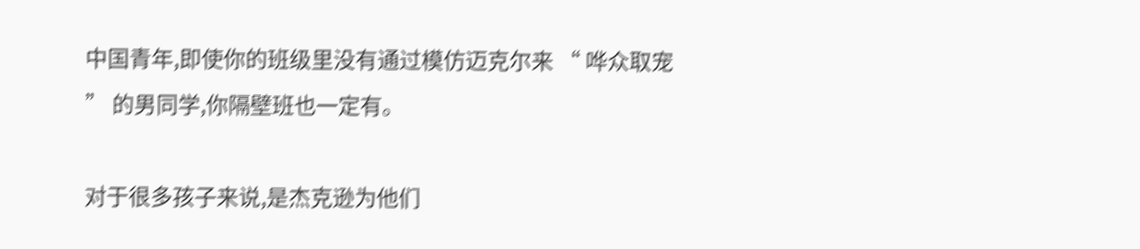中国青年,即使你的班级里没有通过模仿迈克尔来 “ 哗众取宠 ” 的男同学,你隔壁班也一定有。

对于很多孩子来说,是杰克逊为他们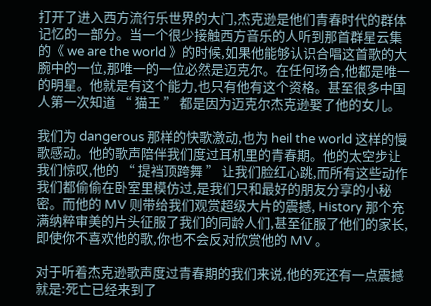打开了进入西方流行乐世界的大门,杰克逊是他们青春时代的群体记忆的一部分。当一个很少接触西方音乐的人听到那首群星云集的《 we are the world 》的时候,如果他能够认识合唱这首歌的大腕中的一位,那唯一的一位必然是迈克尔。在任何场合,他都是唯一的明星。他就是有这个能力,也只有他有这个资格。甚至很多中国人第一次知道 “ 猫王 ” 都是因为迈克尔杰克逊娶了他的女儿。

我们为 dangerous 那样的快歌激动,也为 heil the world 这样的慢歌感动。他的歌声陪伴我们度过耳机里的青春期。他的太空步让我们惊叹,他的 “ 提裆顶跨舞 ” 让我们脸红心跳,而所有这些动作我们都偷偷在卧室里模仿过,是我们只和最好的朋友分享的小秘密。而他的 MV 则带给我们观赏超级大片的震撼, History 那个充满纳粹审美的片头征服了我们的同龄人们,甚至征服了他们的家长,即使你不喜欢他的歌,你也不会反对欣赏他的 MV 。

对于听着杰克逊歌声度过青春期的我们来说,他的死还有一点震撼就是:死亡已经来到了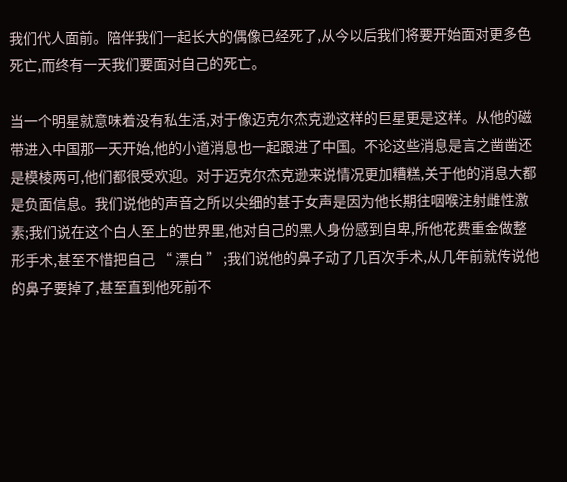我们代人面前。陪伴我们一起长大的偶像已经死了,从今以后我们将要开始面对更多色死亡,而终有一天我们要面对自己的死亡。

当一个明星就意味着没有私生活,对于像迈克尔杰克逊这样的巨星更是这样。从他的磁带进入中国那一天开始,他的小道消息也一起跟进了中国。不论这些消息是言之凿凿还是模棱两可,他们都很受欢迎。对于迈克尔杰克逊来说情况更加糟糕,关于他的消息大都是负面信息。我们说他的声音之所以尖细的甚于女声是因为他长期往咽喉注射雌性激素;我们说在这个白人至上的世界里,他对自己的黑人身份感到自卑,所他花费重金做整形手术,甚至不惜把自己 “ 漂白 ” ;我们说他的鼻子动了几百次手术,从几年前就传说他的鼻子要掉了,甚至直到他死前不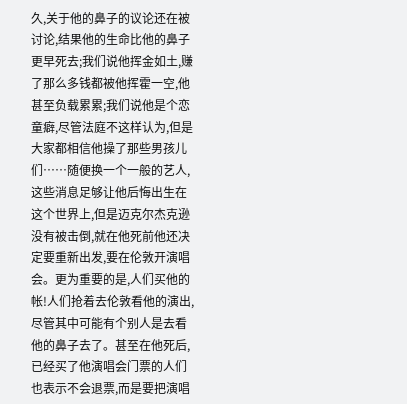久,关于他的鼻子的议论还在被讨论,结果他的生命比他的鼻子更早死去;我们说他挥金如土,赚了那么多钱都被他挥霍一空,他甚至负载累累;我们说他是个恋童癖,尽管法庭不这样认为,但是大家都相信他操了那些男孩儿们……随便换一个一般的艺人,这些消息足够让他后悔出生在这个世界上,但是迈克尔杰克逊没有被击倒,就在他死前他还决定要重新出发,要在伦敦开演唱会。更为重要的是,人们买他的帐!人们抢着去伦敦看他的演出,尽管其中可能有个别人是去看他的鼻子去了。甚至在他死后,已经买了他演唱会门票的人们也表示不会退票,而是要把演唱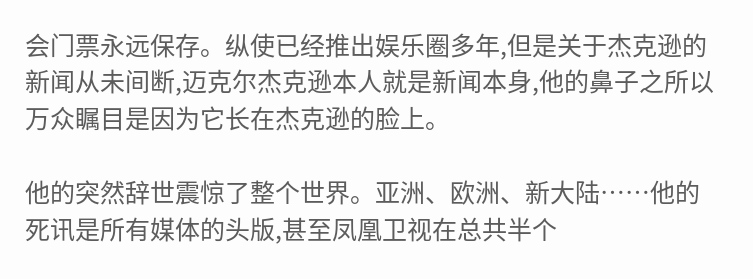会门票永远保存。纵使已经推出娱乐圈多年,但是关于杰克逊的新闻从未间断,迈克尔杰克逊本人就是新闻本身,他的鼻子之所以万众瞩目是因为它长在杰克逊的脸上。

他的突然辞世震惊了整个世界。亚洲、欧洲、新大陆……他的死讯是所有媒体的头版,甚至凤凰卫视在总共半个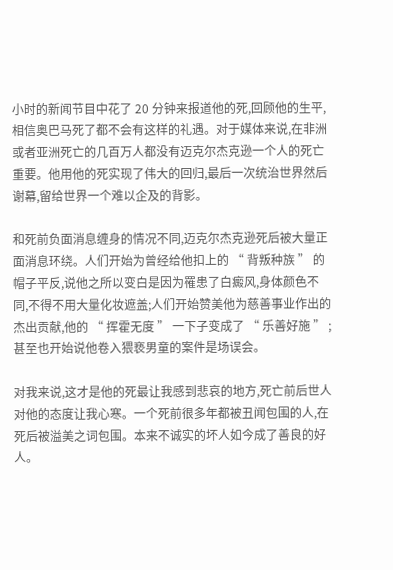小时的新闻节目中花了 20 分钟来报道他的死,回顾他的生平,相信奥巴马死了都不会有这样的礼遇。对于媒体来说,在非洲或者亚洲死亡的几百万人都没有迈克尔杰克逊一个人的死亡重要。他用他的死实现了伟大的回归,最后一次统治世界然后谢幕,留给世界一个难以企及的背影。

和死前负面消息缠身的情况不同,迈克尔杰克逊死后被大量正面消息环绕。人们开始为曾经给他扣上的 “ 背叛种族 ” 的帽子平反,说他之所以变白是因为罹患了白癜风,身体颜色不同,不得不用大量化妆遮盖;人们开始赞美他为慈善事业作出的杰出贡献,他的 “ 挥霍无度 ” 一下子变成了 “ 乐善好施 ” ;甚至也开始说他卷入猥亵男童的案件是场误会。

对我来说,这才是他的死最让我感到悲哀的地方,死亡前后世人对他的态度让我心寒。一个死前很多年都被丑闻包围的人,在死后被溢美之词包围。本来不诚实的坏人如今成了善良的好人。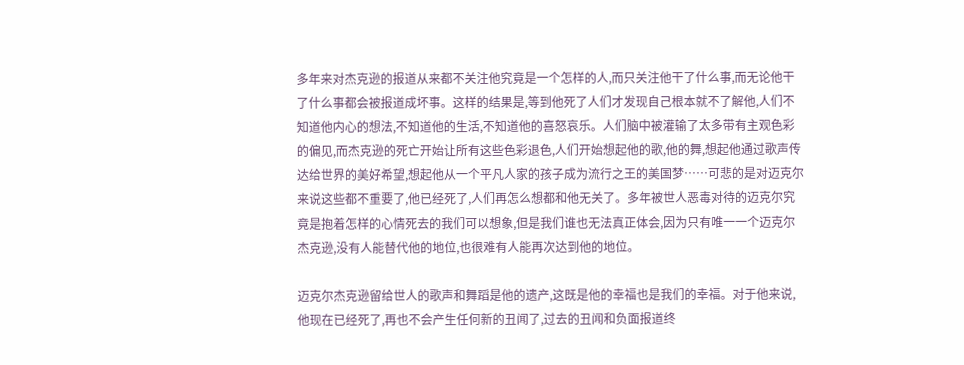多年来对杰克逊的报道从来都不关注他究竟是一个怎样的人,而只关注他干了什么事,而无论他干了什么事都会被报道成坏事。这样的结果是,等到他死了人们才发现自己根本就不了解他,人们不知道他内心的想法,不知道他的生活,不知道他的喜怒哀乐。人们脑中被灌输了太多带有主观色彩的偏见,而杰克逊的死亡开始让所有这些色彩退色,人们开始想起他的歌,他的舞,想起他通过歌声传达给世界的美好希望,想起他从一个平凡人家的孩子成为流行之王的美国梦……可悲的是对迈克尔来说这些都不重要了,他已经死了,人们再怎么想都和他无关了。多年被世人恶毒对待的迈克尔究竟是抱着怎样的心情死去的我们可以想象,但是我们谁也无法真正体会,因为只有唯一一个迈克尔杰克逊,没有人能替代他的地位,也很难有人能再次达到他的地位。

迈克尔杰克逊留给世人的歌声和舞蹈是他的遗产,这既是他的幸福也是我们的幸福。对于他来说,他现在已经死了,再也不会产生任何新的丑闻了,过去的丑闻和负面报道终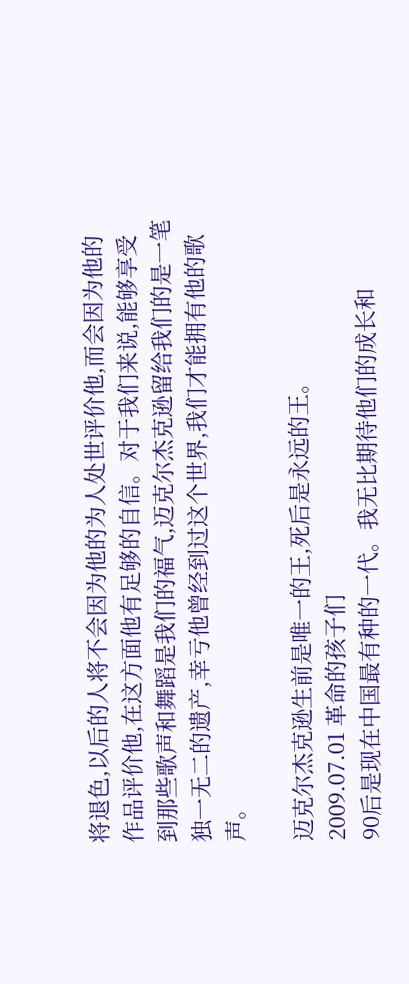将退色,以后的人将不会因为他的为人处世评价他,而会因为他的作品评价他,在这方面他有足够的自信。对于我们来说,能够享受到那些歌声和舞蹈是我们的福气,迈克尔杰克逊留给我们的是一笔独一无二的遗产,幸亏他曾经到过这个世界,我们才能拥有他的歌声。

迈克尔杰克逊生前是唯一的王,死后是永远的王。
2009.07.01 革命的孩子们
90后是现在中国最有种的一代。我无比期待他们的成长和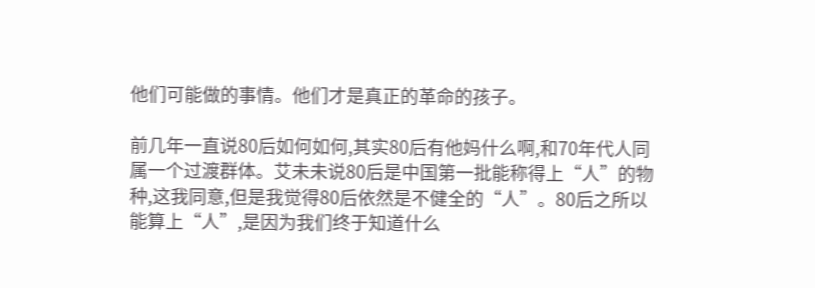他们可能做的事情。他们才是真正的革命的孩子。

前几年一直说80后如何如何,其实80后有他妈什么啊,和70年代人同属一个过渡群体。艾未未说80后是中国第一批能称得上“人”的物种,这我同意,但是我觉得80后依然是不健全的“人”。80后之所以能算上“人”,是因为我们终于知道什么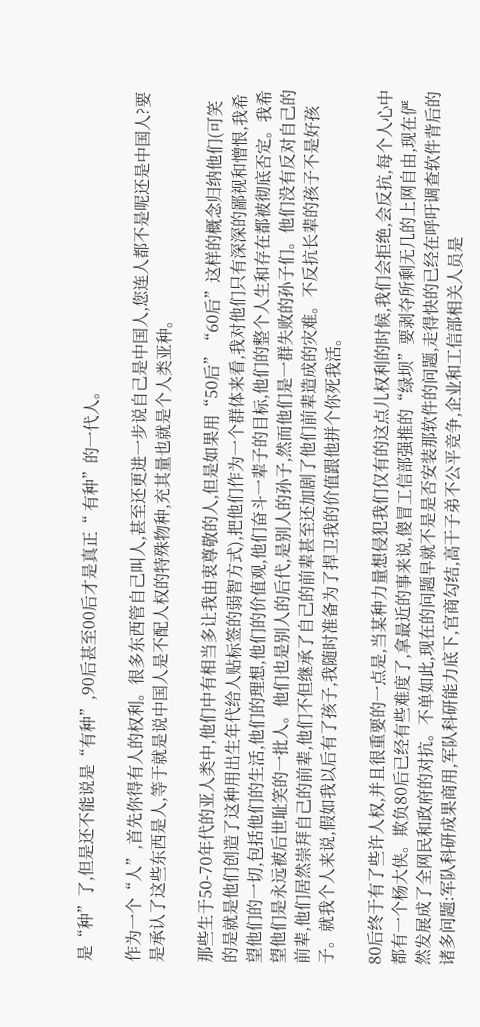是“种”了,但是还不能说是“有种”,90后甚至00后才是真正“ 有种”的一代人。

作为一个“人”,首先你得有人的权利。很多东西管自己叫人,甚至还更进一步说自己是中国人,您连人都不是呢还是中国人?要是承认了这些东西是人,等于就是说中国人是不配人权的特殊物种,充其量也就是个人类亚种。

那些生于50-70年代的亚人类中,他们中有相当多让我由衷尊敬的人,但是如果用“50后”“60后”这样的概念归纳他们(可笑的是就是他们创造了这种用出生年代给人贴标签的弱智方式),把他们作为一个群体来看,我对他们只有深深的鄙视和憎恨,我希望他们的一切,包括他们的生活,他们的理想,他们的价值观,他们奋斗一辈子的目标,他们的整个人生和存在都被彻底否定。我希望他们是永远被后世耻笑的一批人。他们也是别人的后代,是别人的孙子,然而他们是一群失败的孙子们。他们没有反对自己的前辈,他们居然崇拜自己的前辈,他们不但继承了自己的前辈甚至还加剧了他们前辈造成的灾难。不反抗长辈的孩子不是好孩子。就我个人来说,假如我以后有了孩子,我随时准备为了捍卫我的价值跟他拼个你死我活。

80后终于有了些许人权,并且很重要的一点是,当某种力量想侵犯我们仅有的这点儿权利的时候,我们会拒绝,会反抗,每个人心中都有一个杨大侠。欺负80后已经有些难度了,拿最近的事来说,傻冒工信部强推的“绿坝”要剥夺所剩无几的上网自由,现在俨然发展成了全网民和政府的对抗。不单如此,现在的问题早就不是是否安装那软件的问题,走得快的已经在呼吁调查软件背后的诸多问题:军队科研成果商用,军队科研能力底下,官商勾结,高干子弟不公平竞争,企业和工信部相关人员是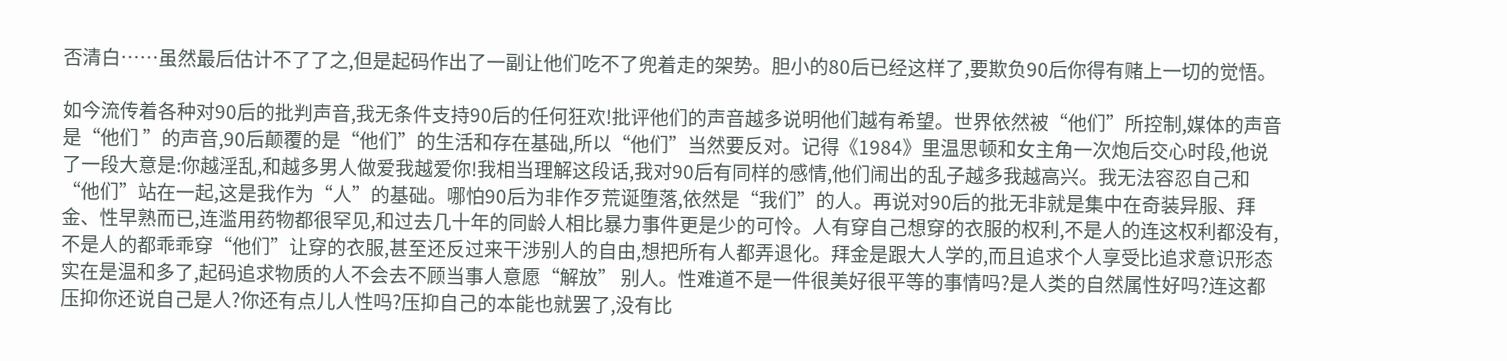否清白……虽然最后估计不了了之,但是起码作出了一副让他们吃不了兜着走的架势。胆小的80后已经这样了,要欺负90后你得有赌上一切的觉悟。

如今流传着各种对90后的批判声音,我无条件支持90后的任何狂欢!批评他们的声音越多说明他们越有希望。世界依然被“他们”所控制,媒体的声音是“他们 ”的声音,90后颠覆的是“他们”的生活和存在基础,所以“他们”当然要反对。记得《1984》里温思顿和女主角一次炮后交心时段,他说了一段大意是:你越淫乱,和越多男人做爱我越爱你!我相当理解这段话,我对90后有同样的感情,他们闹出的乱子越多我越高兴。我无法容忍自己和“他们”站在一起,这是我作为“人”的基础。哪怕90后为非作歹荒诞堕落,依然是“我们”的人。再说对90后的批无非就是集中在奇装异服、拜金、性早熟而已,连滥用药物都很罕见,和过去几十年的同龄人相比暴力事件更是少的可怜。人有穿自己想穿的衣服的权利,不是人的连这权利都没有,不是人的都乖乖穿“他们”让穿的衣服,甚至还反过来干涉别人的自由,想把所有人都弄退化。拜金是跟大人学的,而且追求个人享受比追求意识形态实在是温和多了,起码追求物质的人不会去不顾当事人意愿“解放” 别人。性难道不是一件很美好很平等的事情吗?是人类的自然属性好吗?连这都压抑你还说自己是人?你还有点儿人性吗?压抑自己的本能也就罢了,没有比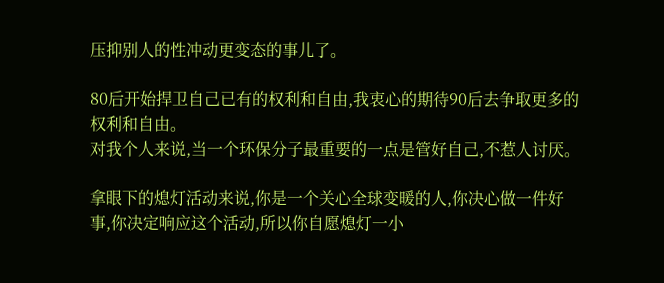压抑别人的性冲动更变态的事儿了。

80后开始捍卫自己已有的权利和自由,我衷心的期待90后去争取更多的权利和自由。
对我个人来说,当一个环保分子最重要的一点是管好自己,不惹人讨厌。

拿眼下的熄灯活动来说,你是一个关心全球变暖的人,你决心做一件好事,你决定响应这个活动,所以你自愿熄灯一小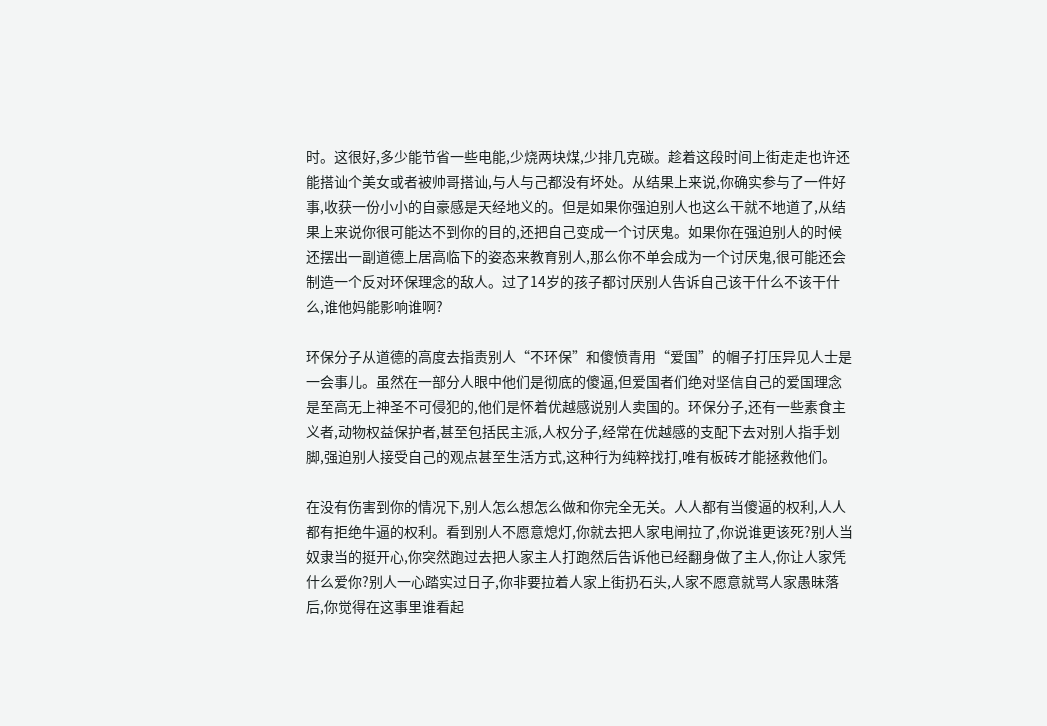时。这很好,多少能节省一些电能,少烧两块煤,少排几克碳。趁着这段时间上街走走也许还能搭讪个美女或者被帅哥搭讪,与人与己都没有坏处。从结果上来说,你确实参与了一件好事,收获一份小小的自豪感是天经地义的。但是如果你强迫别人也这么干就不地道了,从结果上来说你很可能达不到你的目的,还把自己变成一个讨厌鬼。如果你在强迫别人的时候还摆出一副道德上居高临下的姿态来教育别人,那么你不单会成为一个讨厌鬼,很可能还会制造一个反对环保理念的敌人。过了14岁的孩子都讨厌别人告诉自己该干什么不该干什么,谁他妈能影响谁啊?

环保分子从道德的高度去指责别人“不环保”和傻愤青用“爱国”的帽子打压异见人士是一会事儿。虽然在一部分人眼中他们是彻底的傻逼,但爱国者们绝对坚信自己的爱国理念是至高无上神圣不可侵犯的,他们是怀着优越感说别人卖国的。环保分子,还有一些素食主义者,动物权益保护者,甚至包括民主派,人权分子,经常在优越感的支配下去对别人指手划脚,强迫别人接受自己的观点甚至生活方式,这种行为纯粹找打,唯有板砖才能拯救他们。

在没有伤害到你的情况下,别人怎么想怎么做和你完全无关。人人都有当傻逼的权利,人人都有拒绝牛逼的权利。看到别人不愿意熄灯,你就去把人家电闸拉了,你说谁更该死?别人当奴隶当的挺开心,你突然跑过去把人家主人打跑然后告诉他已经翻身做了主人,你让人家凭什么爱你?别人一心踏实过日子,你非要拉着人家上街扔石头,人家不愿意就骂人家愚昧落后,你觉得在这事里谁看起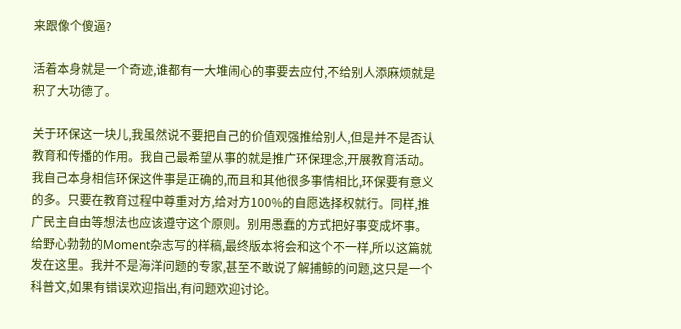来跟像个傻逼?

活着本身就是一个奇迹,谁都有一大堆闹心的事要去应付,不给别人添麻烦就是积了大功德了。

关于环保这一块儿,我虽然说不要把自己的价值观强推给别人,但是并不是否认教育和传播的作用。我自己最希望从事的就是推广环保理念,开展教育活动。我自己本身相信环保这件事是正确的,而且和其他很多事情相比,环保要有意义的多。只要在教育过程中尊重对方,给对方100%的自愿选择权就行。同样,推广民主自由等想法也应该遵守这个原则。别用愚蠢的方式把好事变成坏事。
给野心勃勃的Moment杂志写的样稿,最终版本将会和这个不一样,所以这篇就发在这里。我并不是海洋问题的专家,甚至不敢说了解捕鲸的问题,这只是一个 科普文,如果有错误欢迎指出,有问题欢迎讨论。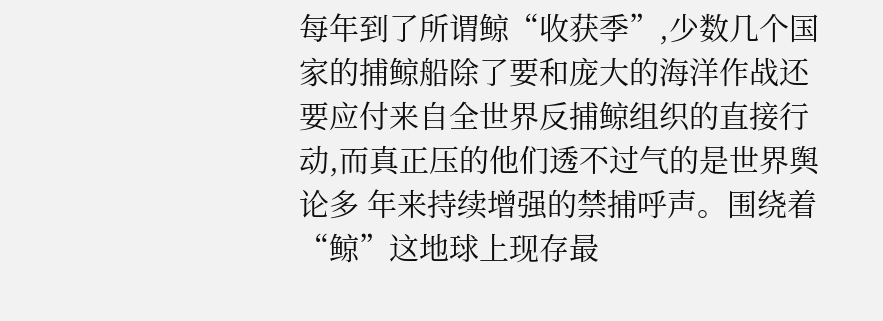每年到了所谓鲸“收获季”,少数几个国家的捕鲸船除了要和庞大的海洋作战还要应付来自全世界反捕鲸组织的直接行动,而真正压的他们透不过气的是世界舆论多 年来持续增强的禁捕呼声。围绕着“鲸”这地球上现存最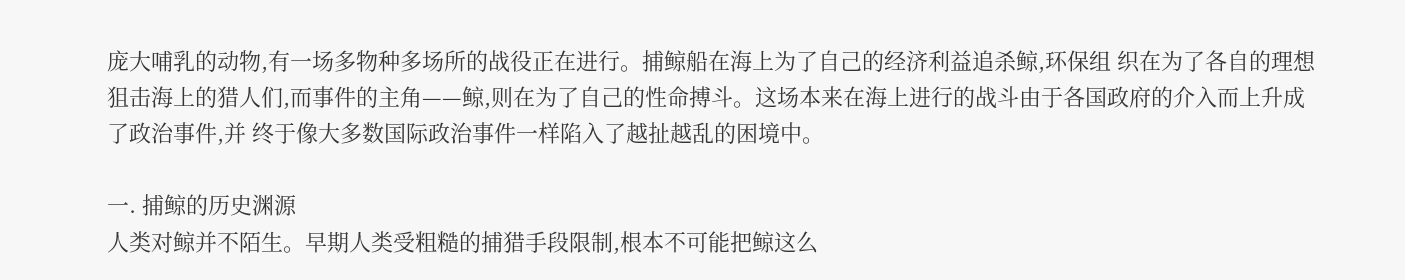庞大哺乳的动物,有一场多物种多场所的战役正在进行。捕鲸船在海上为了自己的经济利益追杀鲸,环保组 织在为了各自的理想狙击海上的猎人们,而事件的主角——鲸,则在为了自己的性命搏斗。这场本来在海上进行的战斗由于各国政府的介入而上升成了政治事件,并 终于像大多数国际政治事件一样陷入了越扯越乱的困境中。

一. 捕鲸的历史渊源
人类对鲸并不陌生。早期人类受粗糙的捕猎手段限制,根本不可能把鲸这么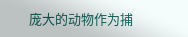庞大的动物作为捕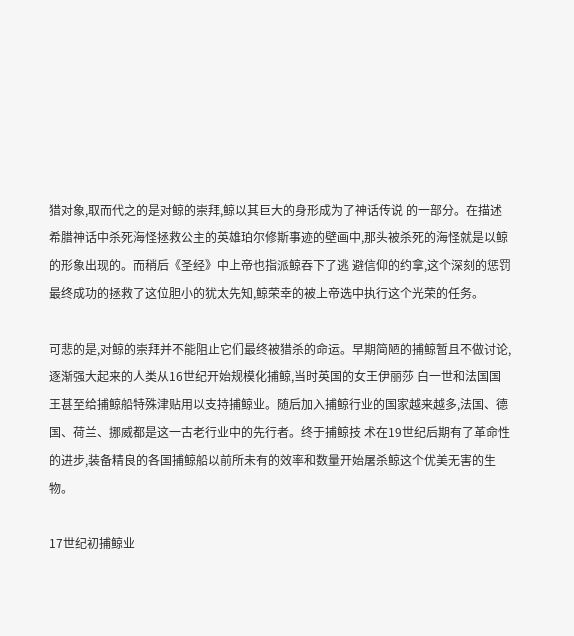猎对象,取而代之的是对鲸的崇拜,鲸以其巨大的身形成为了神话传说 的一部分。在描述希腊神话中杀死海怪拯救公主的英雄珀尔修斯事迹的壁画中,那头被杀死的海怪就是以鲸的形象出现的。而稍后《圣经》中上帝也指派鲸吞下了逃 避信仰的约拿,这个深刻的惩罚最终成功的拯救了这位胆小的犹太先知,鲸荣幸的被上帝选中执行这个光荣的任务。

可悲的是,对鲸的崇拜并不能阻止它们最终被猎杀的命运。早期简陋的捕鲸暂且不做讨论,逐渐强大起来的人类从16世纪开始规模化捕鲸,当时英国的女王伊丽莎 白一世和法国国王甚至给捕鲸船特殊津贴用以支持捕鲸业。随后加入捕鲸行业的国家越来越多,法国、德国、荷兰、挪威都是这一古老行业中的先行者。终于捕鲸技 术在19世纪后期有了革命性的进步,装备精良的各国捕鲸船以前所未有的效率和数量开始屠杀鲸这个优美无害的生物。

17世纪初捕鲸业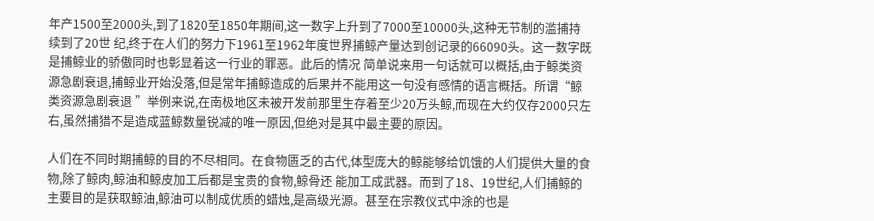年产1500至2000头,到了1820至1850年期间,这一数字上升到了7000至10000头,这种无节制的滥捕持续到了20世 纪,终于在人们的努力下1961至1962年度世界捕鲸产量达到创记录的66090头。这一数字既是捕鲸业的骄傲同时也彰显着这一行业的罪恶。此后的情况 简单说来用一句话就可以概括,由于鲸类资源急剧衰退,捕鲸业开始没落,但是常年捕鲸造成的后果并不能用这一句没有感情的语言概括。所谓“鲸类资源急剧衰退 ”举例来说,在南极地区未被开发前那里生存着至少20万头鲸,而现在大约仅存2000只左右,虽然捕猎不是造成蓝鲸数量锐减的唯一原因,但绝对是其中最主要的原因。

人们在不同时期捕鲸的目的不尽相同。在食物匮乏的古代,体型庞大的鲸能够给饥饿的人们提供大量的食物,除了鲸肉,鲸油和鲸皮加工后都是宝贵的食物,鲸骨还 能加工成武器。而到了18、19世纪,人们捕鲸的主要目的是获取鲸油,鲸油可以制成优质的蜡烛,是高级光源。甚至在宗教仪式中涂的也是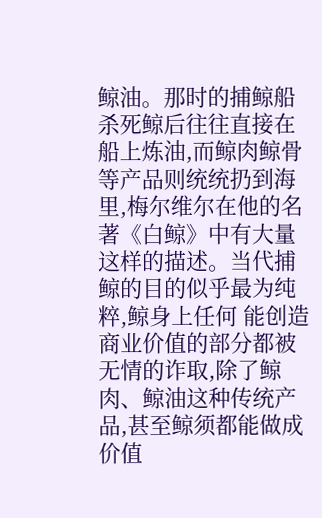鲸油。那时的捕鲸船杀死鲸后往往直接在船上炼油,而鲸肉鲸骨等产品则统统扔到海里,梅尔维尔在他的名著《白鲸》中有大量这样的描述。当代捕鲸的目的似乎最为纯粹,鲸身上任何 能创造商业价值的部分都被无情的诈取,除了鲸肉、鲸油这种传统产品,甚至鲸须都能做成价值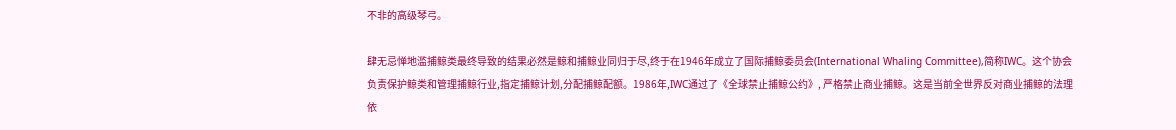不非的高级琴弓。

肆无忌惮地滥捕鲸类最终导致的结果必然是鲸和捕鲸业同归于尽,终于在1946年成立了国际捕鲸委员会(International Whaling Committee),简称IWC。这个协会负责保护鲸类和管理捕鲸行业,指定捕鲸计划,分配捕鲸配额。1986年,IWC通过了《全球禁止捕鲸公约》, 严格禁止商业捕鲸。这是当前全世界反对商业捕鲸的法理依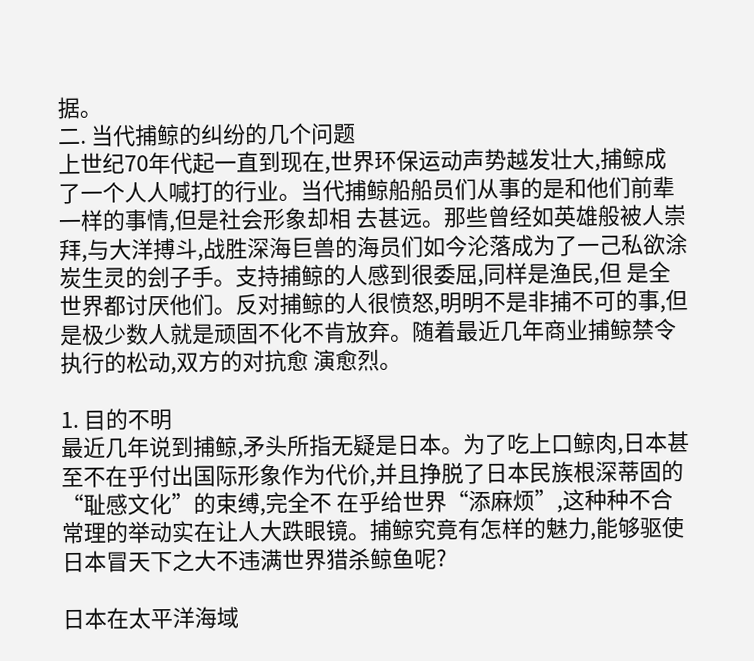据。
二. 当代捕鲸的纠纷的几个问题
上世纪70年代起一直到现在,世界环保运动声势越发壮大,捕鲸成了一个人人喊打的行业。当代捕鲸船船员们从事的是和他们前辈一样的事情,但是社会形象却相 去甚远。那些曾经如英雄般被人崇拜,与大洋搏斗,战胜深海巨兽的海员们如今沦落成为了一己私欲涂炭生灵的刽子手。支持捕鲸的人感到很委屈,同样是渔民,但 是全世界都讨厌他们。反对捕鲸的人很愤怒,明明不是非捕不可的事,但是极少数人就是顽固不化不肯放弃。随着最近几年商业捕鲸禁令执行的松动,双方的对抗愈 演愈烈。

1. 目的不明
最近几年说到捕鲸,矛头所指无疑是日本。为了吃上口鲸肉,日本甚至不在乎付出国际形象作为代价,并且挣脱了日本民族根深蒂固的“耻感文化”的束缚,完全不 在乎给世界“添麻烦”,这种种不合常理的举动实在让人大跌眼镜。捕鲸究竟有怎样的魅力,能够驱使日本冒天下之大不违满世界猎杀鲸鱼呢?

日本在太平洋海域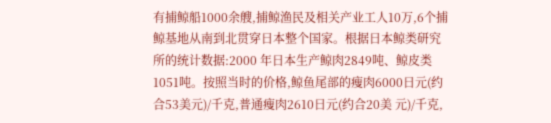有捕鲸船1000余艘,捕鲸渔民及相关产业工人10万,6个捕鲸基地从南到北贯穿日本整个国家。根据日本鲸类研究所的统计数据:2000 年日本生产鲸肉2849吨、鲸皮类1051吨。按照当时的价格,鲸鱼尾部的瘦肉6000日元(约合53美元)/千克,普通瘦肉2610日元(约合20美 元)/千克,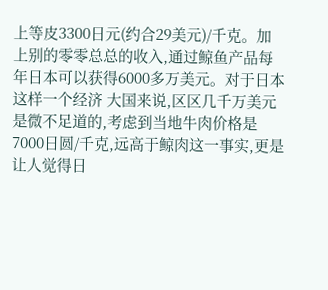上等皮3300日元(约合29美元)/千克。加上别的零零总总的收入,通过鲸鱼产品每年日本可以获得6000多万美元。对于日本这样一个经济 大国来说,区区几千万美元是微不足道的,考虑到当地牛肉价格是7000日圆/千克,远高于鲸肉这一事实,更是让人觉得日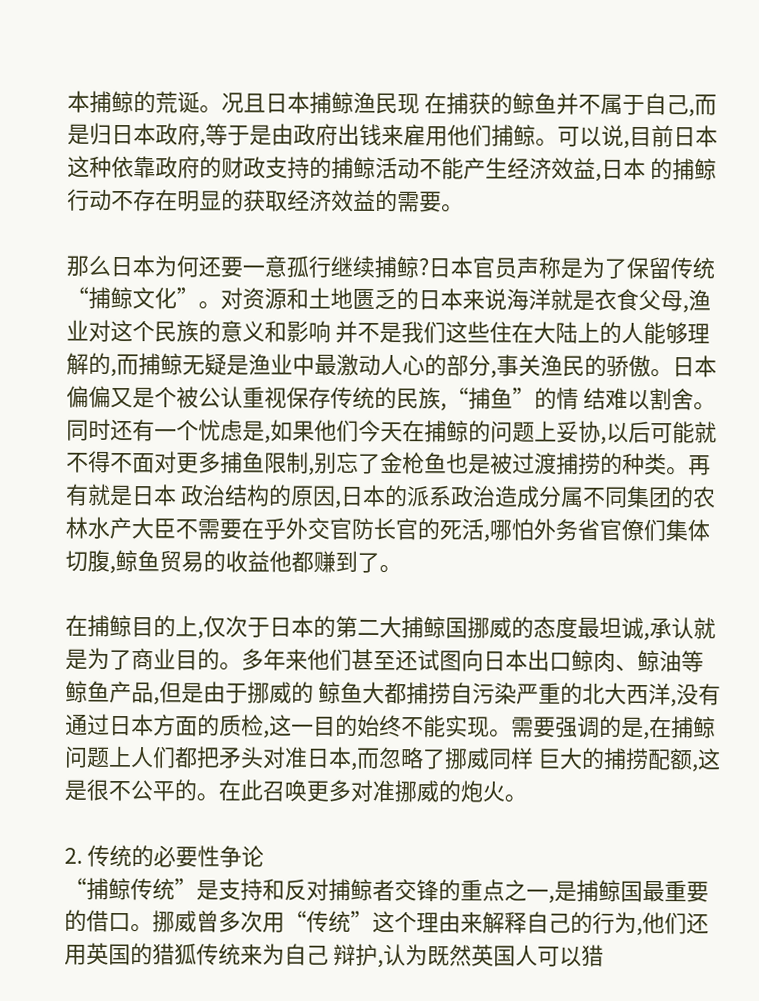本捕鲸的荒诞。况且日本捕鲸渔民现 在捕获的鲸鱼并不属于自己,而是归日本政府,等于是由政府出钱来雇用他们捕鲸。可以说,目前日本这种依靠政府的财政支持的捕鲸活动不能产生经济效益,日本 的捕鲸行动不存在明显的获取经济效益的需要。

那么日本为何还要一意孤行继续捕鲸?日本官员声称是为了保留传统“捕鲸文化”。对资源和土地匮乏的日本来说海洋就是衣食父母,渔业对这个民族的意义和影响 并不是我们这些住在大陆上的人能够理解的,而捕鲸无疑是渔业中最激动人心的部分,事关渔民的骄傲。日本偏偏又是个被公认重视保存传统的民族,“捕鱼”的情 结难以割舍。同时还有一个忧虑是,如果他们今天在捕鲸的问题上妥协,以后可能就不得不面对更多捕鱼限制,别忘了金枪鱼也是被过渡捕捞的种类。再有就是日本 政治结构的原因,日本的派系政治造成分属不同集团的农林水产大臣不需要在乎外交官防长官的死活,哪怕外务省官僚们集体切腹,鲸鱼贸易的收益他都赚到了。

在捕鲸目的上,仅次于日本的第二大捕鲸国挪威的态度最坦诚,承认就是为了商业目的。多年来他们甚至还试图向日本出口鲸肉、鲸油等鲸鱼产品,但是由于挪威的 鲸鱼大都捕捞自污染严重的北大西洋,没有通过日本方面的质检,这一目的始终不能实现。需要强调的是,在捕鲸问题上人们都把矛头对准日本,而忽略了挪威同样 巨大的捕捞配额,这是很不公平的。在此召唤更多对准挪威的炮火。

2. 传统的必要性争论
“捕鲸传统”是支持和反对捕鲸者交锋的重点之一,是捕鲸国最重要的借口。挪威曾多次用“传统”这个理由来解释自己的行为,他们还用英国的猎狐传统来为自己 辩护,认为既然英国人可以猎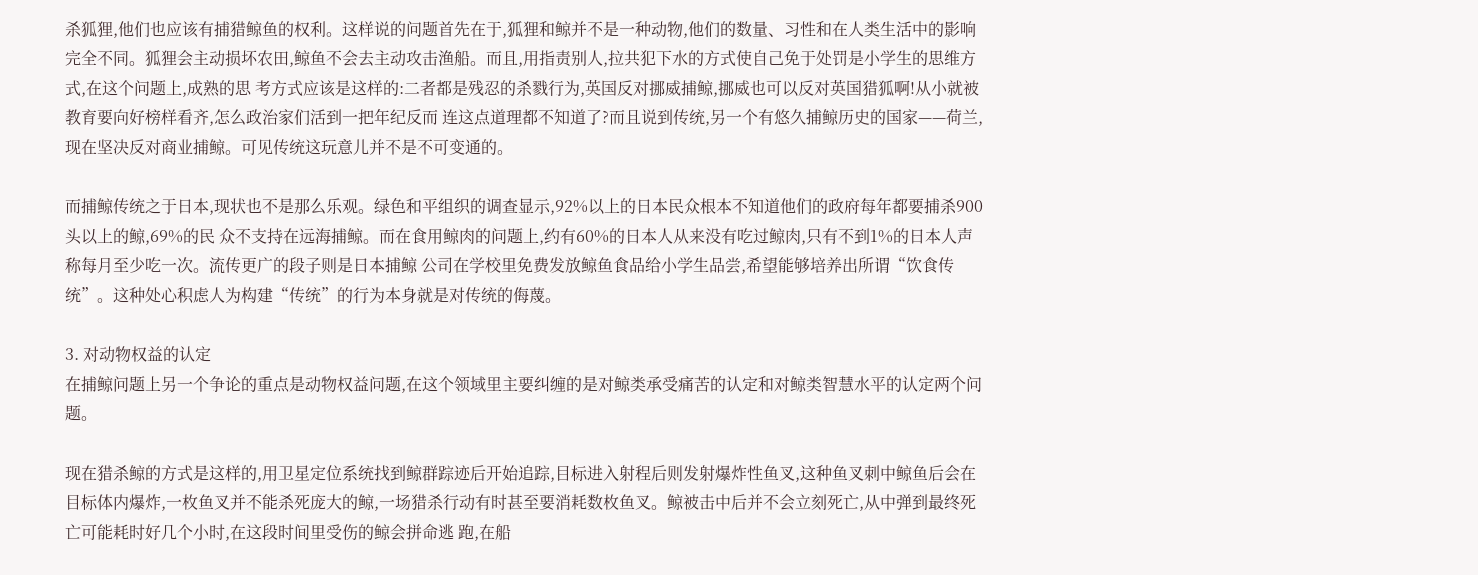杀狐狸,他们也应该有捕猎鲸鱼的权利。这样说的问题首先在于,狐狸和鲸并不是一种动物,他们的数量、习性和在人类生活中的影响完全不同。狐狸会主动损坏农田,鲸鱼不会去主动攻击渔船。而且,用指责别人,拉共犯下水的方式使自己免于处罚是小学生的思维方式,在这个问题上,成熟的思 考方式应该是这样的:二者都是残忍的杀戮行为,英国反对挪威捕鲸,挪威也可以反对英国猎狐啊!从小就被教育要向好榜样看齐,怎么政治家们活到一把年纪反而 连这点道理都不知道了?而且说到传统,另一个有悠久捕鲸历史的国家——荷兰,现在坚决反对商业捕鲸。可见传统这玩意儿并不是不可变通的。

而捕鲸传统之于日本,现状也不是那么乐观。绿色和平组织的调查显示,92%以上的日本民众根本不知道他们的政府每年都要捕杀900头以上的鲸,69%的民 众不支持在远海捕鲸。而在食用鲸肉的问题上,约有60%的日本人从来没有吃过鲸肉,只有不到1%的日本人声称每月至少吃一次。流传更广的段子则是日本捕鲸 公司在学校里免费发放鲸鱼食品给小学生品尝,希望能够培养出所谓“饮食传统”。这种处心积虑人为构建“传统”的行为本身就是对传统的侮蔑。

3. 对动物权益的认定
在捕鲸问题上另一个争论的重点是动物权益问题,在这个领域里主要纠缠的是对鲸类承受痛苦的认定和对鲸类智慧水平的认定两个问题。

现在猎杀鲸的方式是这样的,用卫星定位系统找到鲸群踪迹后开始追踪,目标进入射程后则发射爆炸性鱼叉,这种鱼叉刺中鲸鱼后会在目标体内爆炸,一枚鱼叉并不能杀死庞大的鲸,一场猎杀行动有时甚至要消耗数枚鱼叉。鲸被击中后并不会立刻死亡,从中弹到最终死亡可能耗时好几个小时,在这段时间里受伤的鲸会拼命逃 跑,在船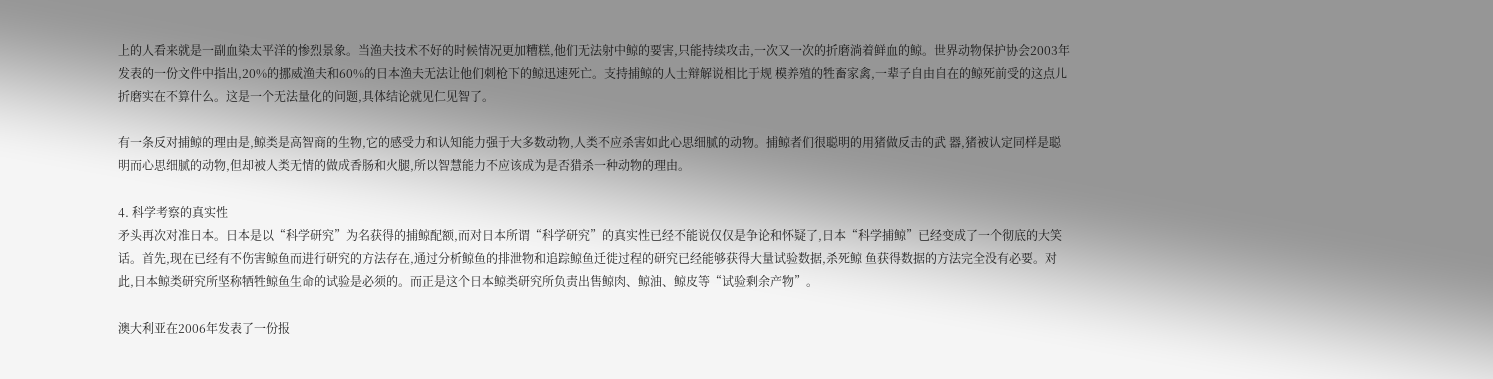上的人看来就是一副血染太平洋的惨烈景象。当渔夫技术不好的时候情况更加糟糕,他们无法射中鲸的要害,只能持续攻击,一次又一次的折磨淌着鲜血的鲸。世界动物保护协会2003年发表的一份文件中指出,20%的挪威渔夫和60%的日本渔夫无法让他们刺枪下的鲸迅速死亡。支持捕鲸的人士辩解说相比于规 模养殖的牲畜家禽,一辈子自由自在的鲸死前受的这点儿折磨实在不算什么。这是一个无法量化的问题,具体结论就见仁见智了。

有一条反对捕鲸的理由是,鲸类是高智商的生物,它的感受力和认知能力强于大多数动物,人类不应杀害如此心思细腻的动物。捕鲸者们很聪明的用猪做反击的武 器,猪被认定同样是聪明而心思细腻的动物,但却被人类无情的做成香肠和火腿,所以智慧能力不应该成为是否猎杀一种动物的理由。

4. 科学考察的真实性
矛头再次对准日本。日本是以“科学研究”为名获得的捕鲸配额,而对日本所谓“科学研究”的真实性已经不能说仅仅是争论和怀疑了,日本“科学捕鲸”已经变成了一个彻底的大笑话。首先,现在已经有不伤害鲸鱼而进行研究的方法存在,通过分析鲸鱼的排泄物和追踪鲸鱼迁徙过程的研究已经能够获得大量试验数据,杀死鲸 鱼获得数据的方法完全没有必要。对此,日本鲸类研究所坚称牺牲鲸鱼生命的试验是必须的。而正是这个日本鲸类研究所负责出售鲸肉、鲸油、鲸皮等“试验剩余产物”。

澳大利亚在2006年发表了一份报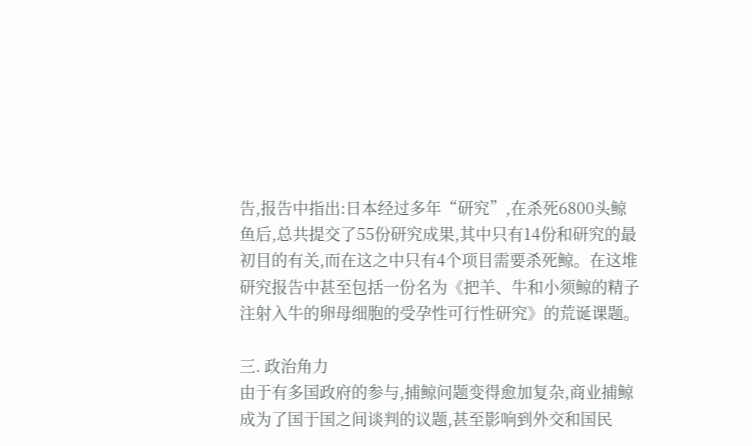告,报告中指出:日本经过多年“研究”,在杀死6800头鲸鱼后,总共提交了55份研究成果,其中只有14份和研究的最 初目的有关,而在这之中只有4个项目需要杀死鲸。在这堆研究报告中甚至包括一份名为《把羊、牛和小须鲸的精子注射入牛的卵母细胞的受孕性可行性研究》的荒诞课题。

三. 政治角力
由于有多国政府的参与,捕鲸问题变得愈加复杂,商业捕鲸成为了国于国之间谈判的议题,甚至影响到外交和国民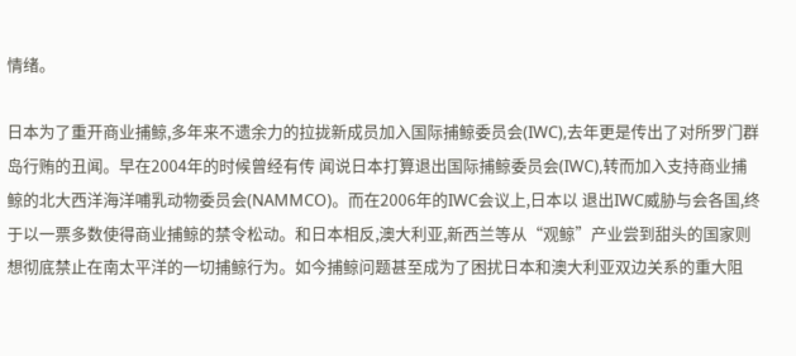情绪。

日本为了重开商业捕鲸,多年来不遗余力的拉拢新成员加入国际捕鲸委员会(IWC),去年更是传出了对所罗门群岛行贿的丑闻。早在2004年的时候曾经有传 闻说日本打算退出国际捕鲸委员会(IWC),转而加入支持商业捕鲸的北大西洋海洋哺乳动物委员会(NAMMCO)。而在2006年的IWC会议上,日本以 退出IWC威胁与会各国,终于以一票多数使得商业捕鲸的禁令松动。和日本相反,澳大利亚,新西兰等从“观鲸”产业尝到甜头的国家则想彻底禁止在南太平洋的一切捕鲸行为。如今捕鲸问题甚至成为了困扰日本和澳大利亚双边关系的重大阻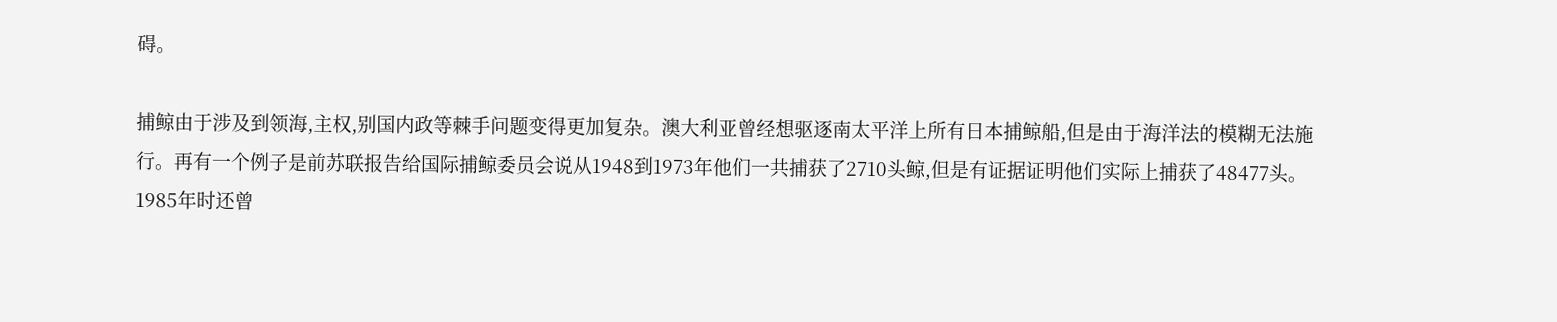碍。

捕鲸由于涉及到领海,主权,别国内政等棘手问题变得更加复杂。澳大利亚曾经想驱逐南太平洋上所有日本捕鲸船,但是由于海洋法的模糊无法施行。再有一个例子是前苏联报告给国际捕鲸委员会说从1948到1973年他们一共捕获了2710头鲸,但是有证据证明他们实际上捕获了48477头。1985年时还曾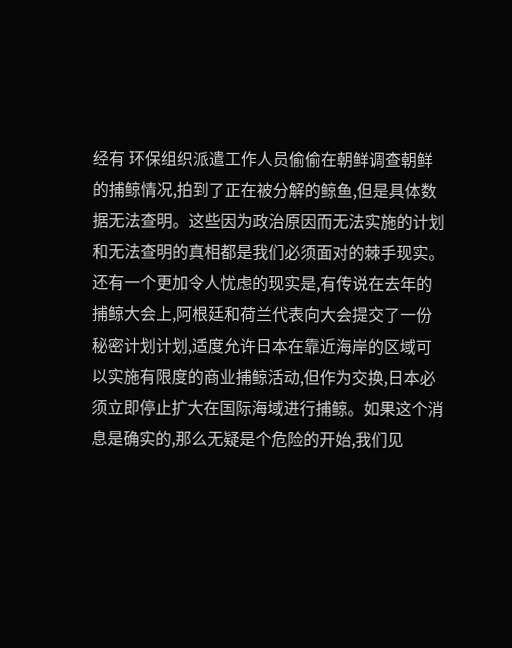经有 环保组织派遣工作人员偷偷在朝鲜调查朝鲜的捕鲸情况,拍到了正在被分解的鲸鱼,但是具体数据无法查明。这些因为政治原因而无法实施的计划和无法查明的真相都是我们必须面对的棘手现实。 还有一个更加令人忧虑的现实是,有传说在去年的捕鲸大会上,阿根廷和荷兰代表向大会提交了一份秘密计划计划,适度允许日本在靠近海岸的区域可以实施有限度的商业捕鲸活动,但作为交换,日本必须立即停止扩大在国际海域进行捕鲸。如果这个消息是确实的,那么无疑是个危险的开始,我们见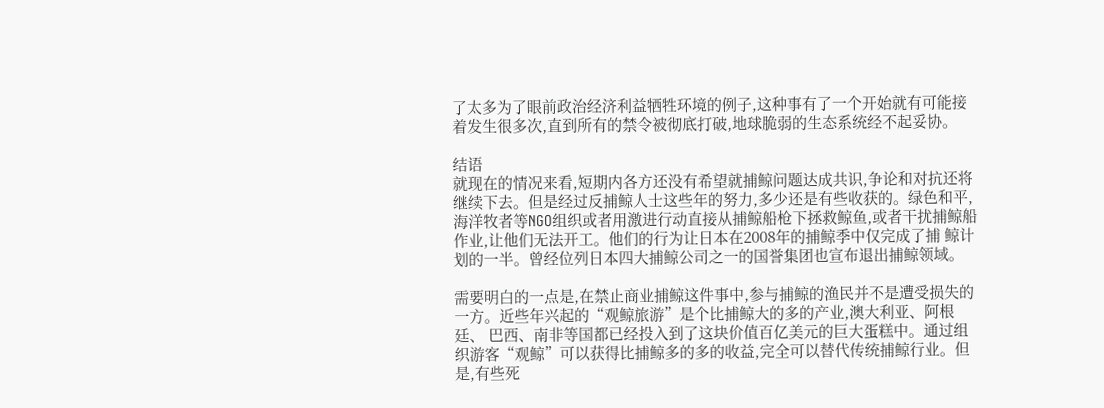了太多为了眼前政治经济利益牺牲环境的例子,这种事有了一个开始就有可能接着发生很多次,直到所有的禁令被彻底打破,地球脆弱的生态系统经不起妥协。

结语
就现在的情况来看,短期内各方还没有希望就捕鲸问题达成共识,争论和对抗还将继续下去。但是经过反捕鲸人士这些年的努力,多少还是有些收获的。绿色和平, 海洋牧者等NGO组织或者用激进行动直接从捕鲸船枪下拯救鲸鱼,或者干扰捕鲸船作业,让他们无法开工。他们的行为让日本在2008年的捕鲸季中仅完成了捕 鲸计划的一半。曾经位列日本四大捕鲸公司之一的国誉集团也宣布退出捕鲸领域。

需要明白的一点是,在禁止商业捕鲸这件事中,参与捕鲸的渔民并不是遭受损失的一方。近些年兴起的“观鲸旅游”是个比捕鲸大的多的产业,澳大利亚、阿根廷、 巴西、南非等国都已经投入到了这块价值百亿美元的巨大蛋糕中。通过组织游客“观鲸”可以获得比捕鲸多的多的收益,完全可以替代传统捕鲸行业。但是,有些死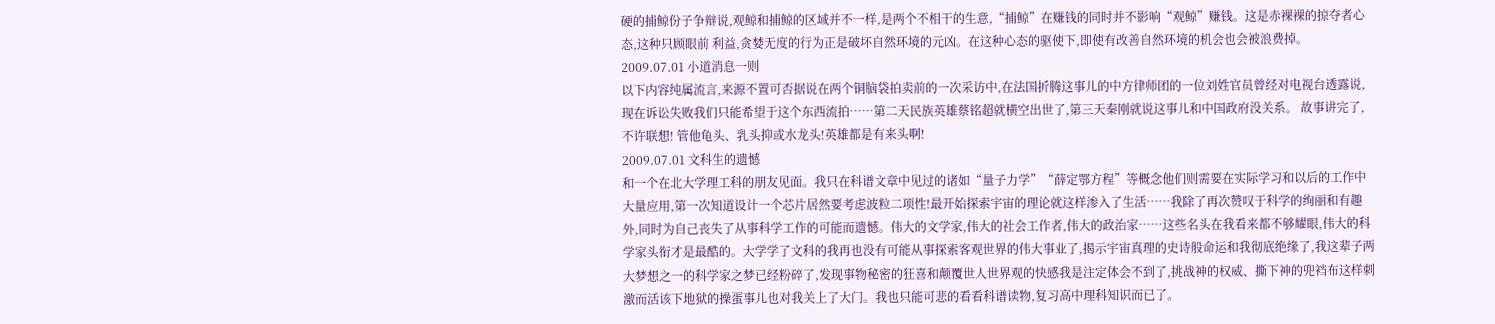硬的捕鲸份子争辩说,观鲸和捕鲸的区域并不一样,是两个不相干的生意,“捕鲸”在赚钱的同时并不影响“观鲸”赚钱。这是赤裸裸的掠夺者心态,这种只顾眼前 利益,贪婪无度的行为正是破坏自然环境的元凶。在这种心态的驱使下,即使有改善自然环境的机会也会被浪费掉。
2009.07.01 小道消息一则
以下内容纯属流言,来源不置可否据说在两个铜脑袋拍卖前的一次采访中,在法国折腾这事儿的中方律师团的一位刘姓官员曾经对电视台透露说,现在诉讼失败我们只能希望于这个东西流拍……第二天民族英雄蔡铭超就横空出世了,第三天秦刚就说这事儿和中国政府没关系。 故事讲完了,不许联想! 管他龟头、乳头抑或水龙头!英雄都是有来头啊!
2009.07.01 文科生的遗憾
和一个在北大学理工科的朋友见面。我只在科谱文章中见过的诸如“量子力学”“薛定鄂方程”等概念他们则需要在实际学习和以后的工作中大量应用,第一次知道设计一个芯片居然要考虑波粒二项性!最开始探索宇宙的理论就这样渗入了生活……我除了再次赞叹于科学的绚丽和有趣外,同时为自己丧失了从事科学工作的可能而遗憾。伟大的文学家,伟大的社会工作者,伟大的政治家……这些名头在我看来都不够耀眼,伟大的科学家头衔才是最酷的。大学学了文科的我再也没有可能从事探索客观世界的伟大事业了,揭示宇宙真理的史诗般命运和我彻底绝缘了,我这辈子两大梦想之一的科学家之梦已经粉碎了,发现事物秘密的狂喜和颠覆世人世界观的快感我是注定体会不到了,挑战神的权威、撕下神的兜裆布这样刺激而活该下地狱的操蛋事儿也对我关上了大门。我也只能可悲的看看科谱读物,复习高中理科知识而已了。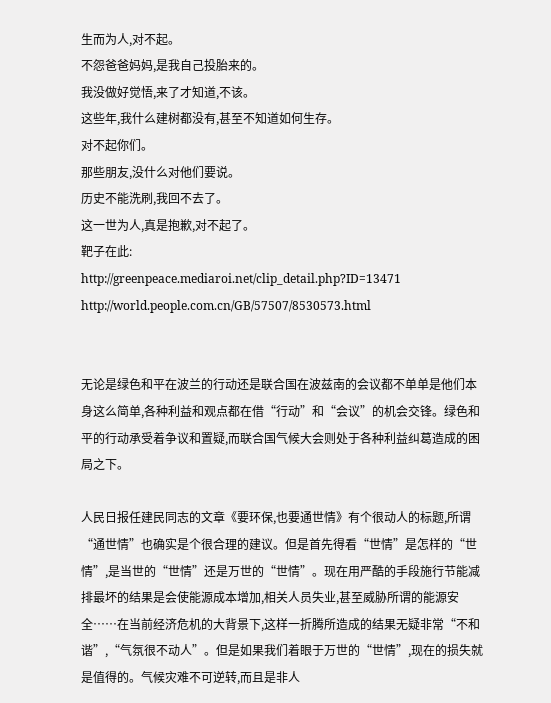生而为人,对不起。
不怨爸爸妈妈,是我自己投胎来的。
我没做好觉悟,来了才知道,不该。
这些年,我什么建树都没有,甚至不知道如何生存。
对不起你们。
那些朋友,没什么对他们要说。
历史不能洗刷,我回不去了。
这一世为人,真是抱歉,对不起了。
靶子在此:
http://greenpeace.mediaroi.net/clip_detail.php?ID=13471
http://world.people.com.cn/GB/57507/8530573.html


无论是绿色和平在波兰的行动还是联合国在波兹南的会议都不单单是他们本身这么简单,各种利益和观点都在借“行动”和“会议”的机会交锋。绿色和平的行动承受着争议和置疑,而联合国气候大会则处于各种利益纠葛造成的困局之下。

人民日报任建民同志的文章《要环保,也要通世情》有个很动人的标题,所谓“通世情”也确实是个很合理的建议。但是首先得看“世情”是怎样的“世情”,是当世的“世情”还是万世的“世情”。现在用严酷的手段施行节能减排最坏的结果是会使能源成本增加,相关人员失业,甚至威胁所谓的能源安全……在当前经济危机的大背景下,这样一折腾所造成的结果无疑非常“不和谐”,“气氛很不动人”。但是如果我们着眼于万世的“世情”,现在的损失就是值得的。气候灾难不可逆转,而且是非人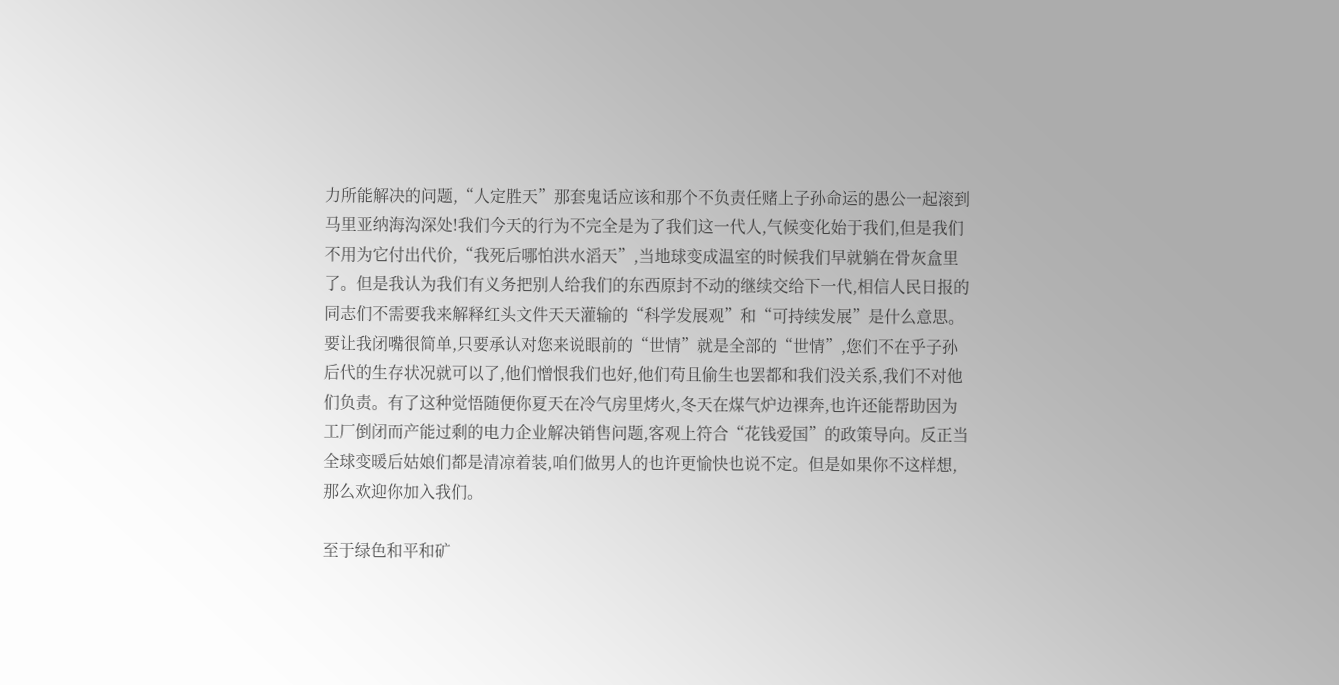力所能解决的问题,“人定胜天”那套鬼话应该和那个不负责任赌上子孙命运的愚公一起滚到马里亚纳海沟深处!我们今天的行为不完全是为了我们这一代人,气候变化始于我们,但是我们不用为它付出代价,“我死后哪怕洪水滔天”,当地球变成温室的时候我们早就躺在骨灰盒里了。但是我认为我们有义务把别人给我们的东西原封不动的继续交给下一代,相信人民日报的同志们不需要我来解释红头文件天天灌输的“科学发展观”和“可持续发展”是什么意思。要让我闭嘴很简单,只要承认对您来说眼前的“世情”就是全部的“世情”,您们不在乎子孙后代的生存状况就可以了,他们憎恨我们也好,他们苟且偷生也罢都和我们没关系,我们不对他们负责。有了这种觉悟随便你夏天在冷气房里烤火,冬天在煤气炉边裸奔,也许还能帮助因为工厂倒闭而产能过剩的电力企业解决销售问题,客观上符合“花钱爱国”的政策导向。反正当全球变暖后姑娘们都是清凉着装,咱们做男人的也许更愉快也说不定。但是如果你不这样想,那么欢迎你加入我们。

至于绿色和平和矿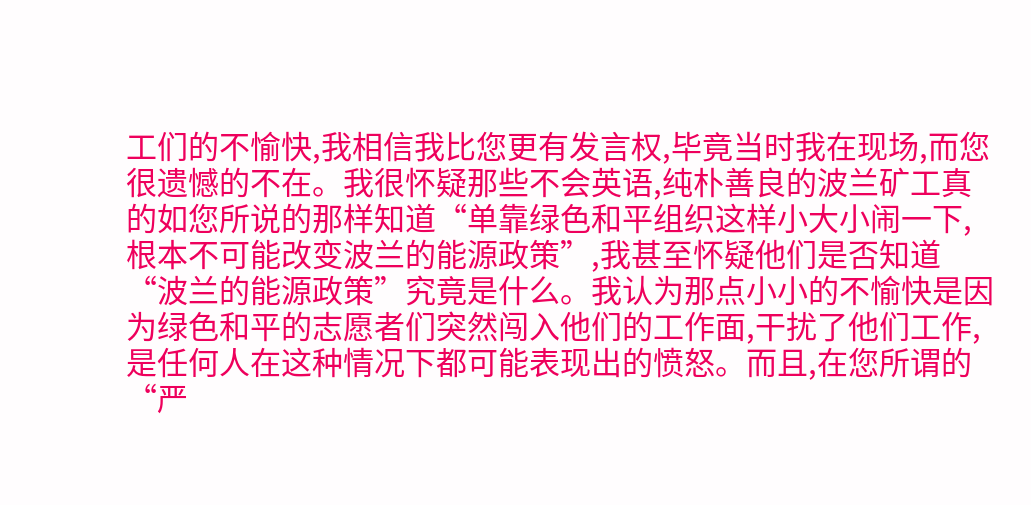工们的不愉快,我相信我比您更有发言权,毕竟当时我在现场,而您很遗憾的不在。我很怀疑那些不会英语,纯朴善良的波兰矿工真的如您所说的那样知道“单靠绿色和平组织这样小大小闹一下,根本不可能改变波兰的能源政策”,我甚至怀疑他们是否知道“波兰的能源政策”究竟是什么。我认为那点小小的不愉快是因为绿色和平的志愿者们突然闯入他们的工作面,干扰了他们工作,是任何人在这种情况下都可能表现出的愤怒。而且,在您所谓的“严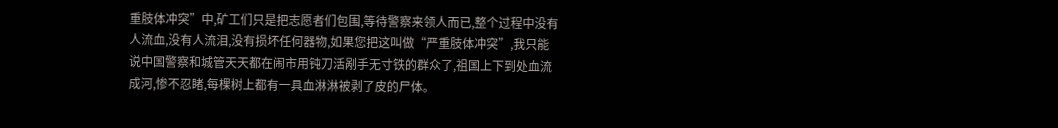重肢体冲突”中,矿工们只是把志愿者们包围,等待警察来领人而已,整个过程中没有人流血,没有人流泪,没有损坏任何器物,如果您把这叫做“严重肢体冲突”,我只能说中国警察和城管天天都在闹市用钝刀活剐手无寸铁的群众了,祖国上下到处血流成河,惨不忍睹,每棵树上都有一具血淋淋被剥了皮的尸体。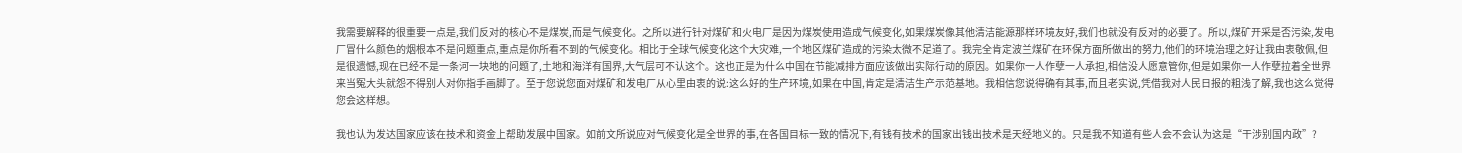我需要解释的很重要一点是,我们反对的核心不是煤炭,而是气候变化。之所以进行针对煤矿和火电厂是因为煤炭使用造成气候变化,如果煤炭像其他清洁能源那样环境友好,我们也就没有反对的必要了。所以,煤矿开采是否污染,发电厂冒什么颜色的烟根本不是问题重点,重点是你所看不到的气候变化。相比于全球气候变化这个大灾难,一个地区煤矿造成的污染太微不足道了。我完全肯定波兰煤矿在环保方面所做出的努力,他们的环境治理之好让我由衷敬佩,但是很遗憾,现在已经不是一条河一块地的问题了,土地和海洋有国界,大气层可不认这个。这也正是为什么中国在节能减排方面应该做出实际行动的原因。如果你一人作孽一人承担,相信没人愿意管你,但是如果你一人作孽拉着全世界来当冤大头就怨不得别人对你指手画脚了。至于您说您面对煤矿和发电厂从心里由衷的说:这么好的生产环境,如果在中国,肯定是清洁生产示范基地。我相信您说得确有其事,而且老实说,凭借我对人民日报的粗浅了解,我也这么觉得您会这样想。

我也认为发达国家应该在技术和资金上帮助发展中国家。如前文所说应对气候变化是全世界的事,在各国目标一致的情况下,有钱有技术的国家出钱出技术是天经地义的。只是我不知道有些人会不会认为这是“干涉别国内政”?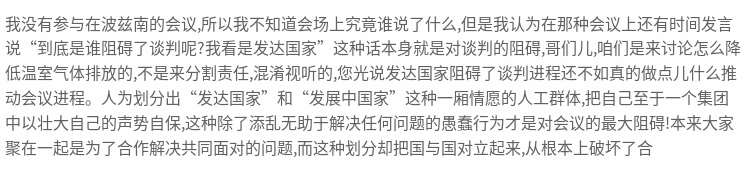我没有参与在波兹南的会议,所以我不知道会场上究竟谁说了什么,但是我认为在那种会议上还有时间发言说“到底是谁阻碍了谈判呢?我看是发达国家”这种话本身就是对谈判的阻碍,哥们儿,咱们是来讨论怎么降低温室气体排放的,不是来分割责任,混淆视听的,您光说发达国家阻碍了谈判进程还不如真的做点儿什么推动会议进程。人为划分出“发达国家”和“发展中国家”这种一厢情愿的人工群体,把自己至于一个集团中以壮大自己的声势自保,这种除了添乱无助于解决任何问题的愚蠢行为才是对会议的最大阻碍!本来大家聚在一起是为了合作解决共同面对的问题,而这种划分却把国与国对立起来,从根本上破坏了合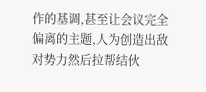作的基调,甚至让会议完全偏离的主题,人为创造出敌对势力然后拉帮结伙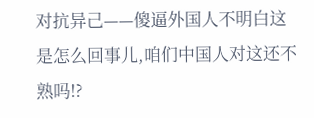对抗异己——傻逼外国人不明白这是怎么回事儿,咱们中国人对这还不熟吗!?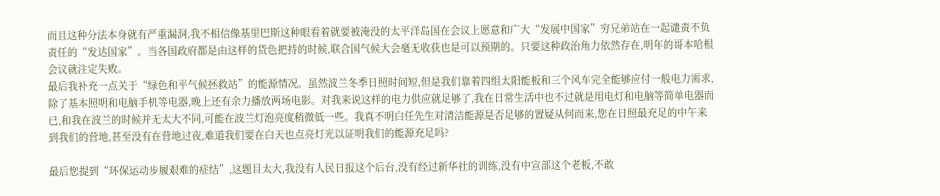而且这种分法本身就有严重漏洞,我不相信像基里巴斯这种眼看着就要被淹没的太平洋岛国在会议上愿意和广大“发展中国家”穷兄弟站在一起谴责不负责任的“发达国家”。当各国政府都是由这样的货色把持的时候,联合国气候大会毫无收获也是可以预期的。只要这种政治角力依然存在,明年的哥本哈根会议就注定失败。
最后我补充一点关于“绿色和平气候拯救站”的能源情况。虽然波兰冬季日照时间短,但是我们靠着四组太阳能板和三个风车完全能够应付一般电力需求,除了基本照明和电脑手机等电器,晚上还有余力播放两场电影。对我来说这样的电力供应就足够了,我在日常生活中也不过就是用电灯和电脑等简单电器而已,和我在波兰的时候并无太大不同,可能在波兰灯泡亮度稍微低一些。我真不明白任先生对清洁能源是否足够的置疑从何而来,您在日照最充足的中午来到我们的营地,甚至没有在营地过夜,难道我们要在白天也点亮灯光以证明我们的能源充足吗?

最后您提到“环保运动步履艰难的症结”,这题目太大,我没有人民日报这个后台,没有经过新华社的训练,没有中宣部这个老板,不敢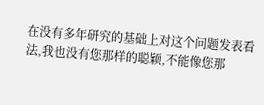在没有多年研究的基础上对这个问题发表看法,我也没有您那样的聪颖,不能像您那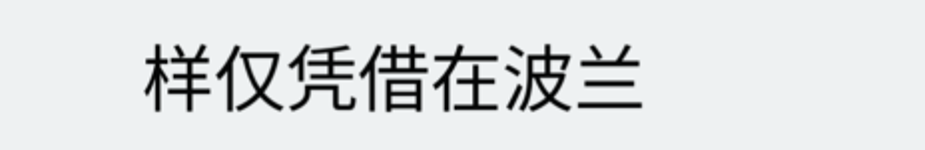样仅凭借在波兰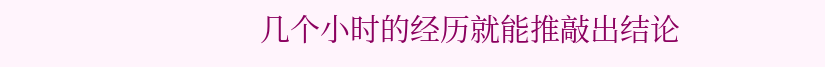几个小时的经历就能推敲出结论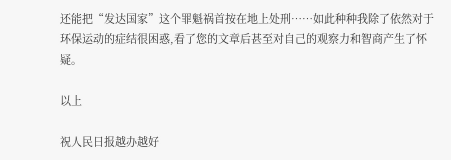还能把“发达国家”这个罪魁祸首按在地上处刑……如此种种我除了依然对于环保运动的症结很困惑,看了您的文章后甚至对自己的观察力和智商产生了怀疑。

以上

祝人民日报越办越好